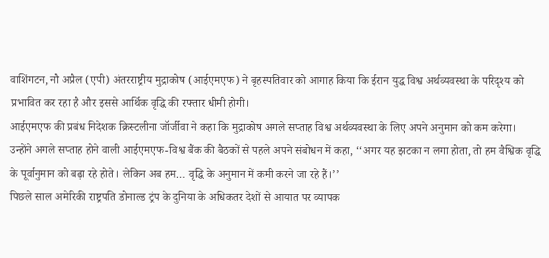वाशिंगटन, नौ अप्रैल (एपी) अंतरराष्ट्रीय मुद्राकोष (आईएमएफ) ने बृहस्पतिवार को आगाह किया कि ईरान युद्ध विश्व अर्थव्यवस्था के परिदृश्य को प्रभावित कर रहा है और इससे आर्थिक वृद्धि की रफ्तार धीमी होगी।
आईएमएफ की प्रबंध निदेशक क्रिस्टलीना जॉर्जीवा ने कहा कि मुद्राकोष अगले सप्ताह विश्व अर्थव्यवस्था के लिए अपने अनुमान को कम करेगा।
उन्होंने अगले सप्ताह होने वाली आईएमएफ-विश्व बैंक की बैठकों से पहले अपने संबोधन में कहा, ‘‘अगर यह झटका न लगा होता, तो हम वैश्विक वृद्धि के पूर्वानुमान को बढ़ा रहे होते। लेकिन अब हम… वृद्धि के अनुमान में कमी करने जा रहे हैं।’’
पिछले साल अमेरिकी राष्ट्रपति डोनाल्ड ट्रंप के दुनिया के अधिकतर देशों से आयात पर व्यापक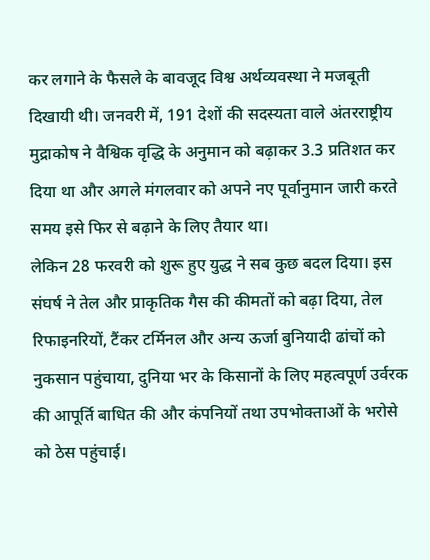कर लगाने के फैसले के बावजूद विश्व अर्थव्यवस्था ने मजबूती दिखायी थी। जनवरी में, 191 देशों की सदस्यता वाले अंतरराष्ट्रीय मुद्राकोष ने वैश्विक वृद्धि के अनुमान को बढ़ाकर 3.3 प्रतिशत कर दिया था और अगले मंगलवार को अपने नए पूर्वानुमान जारी करते समय इसे फिर से बढ़ाने के लिए तैयार था।
लेकिन 28 फरवरी को शुरू हुए युद्ध ने सब कुछ बदल दिया। इस संघर्ष ने तेल और प्राकृतिक गैस की कीमतों को बढ़ा दिया, तेल रिफाइनरियों, टैंकर टर्मिनल और अन्य ऊर्जा बुनियादी ढांचों को नुकसान पहुंचाया, दुनिया भर के किसानों के लिए महत्वपूर्ण उर्वरक की आपूर्ति बाधित की और कंपनियों तथा उपभोक्ताओं के भरोसे को ठेस पहुंचाई।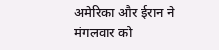अमेरिका और ईरान ने मंगलवार को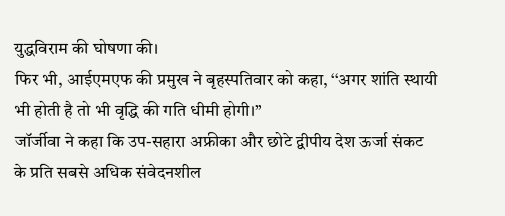युद्धविराम की घोषणा की।
फिर भी, आईएमएफ की प्रमुख ने बृहस्पतिवार को कहा, ‘‘अगर शांति स्थायी भी होती है तो भी वृद्धि की गति धीमी होगी।’’
जॉर्जीवा ने कहा कि उप-सहारा अफ्रीका और छोटे द्वीपीय देश ऊर्जा संकट के प्रति सबसे अधिक संवेदनशील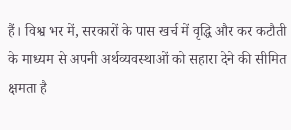हैं। विश्व भर में, सरकारों के पास खर्च में वृद्धि और कर कटौती के माध्यम से अपनी अर्थव्यवस्थाओं को सहारा देने की सीमित क्षमता है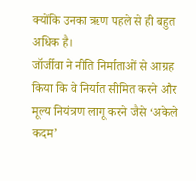क्योंकि उनका ऋण पहले से ही बहुत अधिक है।
जॉर्जीवा ने नीति निर्माताओं से आग्रह किया कि वे निर्यात सीमित करने और मूल्य नियंत्रण लागू करने जैसे ‘अकेले कदम’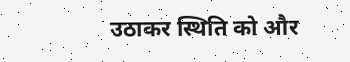उठाकर स्थिति को और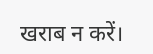खराब न करें।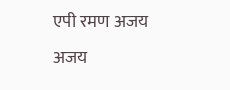एपी रमण अजय
अजय